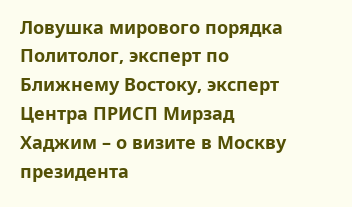Ловушка мирового порядка
Политолог, эксперт по Ближнему Востоку, эксперт Центра ПРИСП Мирзад Хаджим – о визите в Москву президента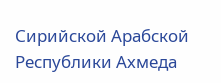Сирийской Арабской Республики Ахмеда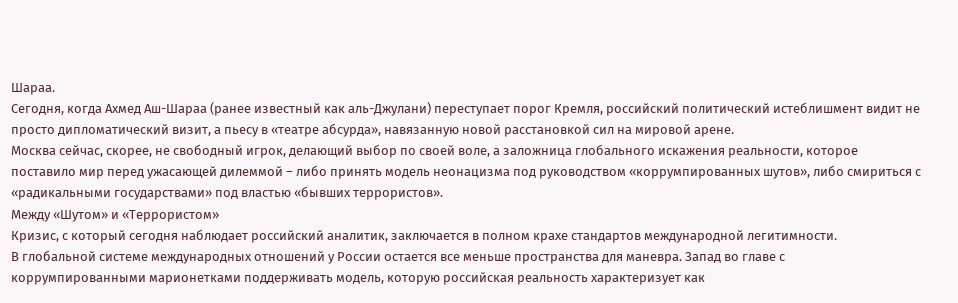Шараа.
Сегодня, когда Ахмед Аш-Шараа (ранее известный как аль-Джулани) переступает порог Кремля, российский политический истеблишмент видит не просто дипломатический визит, а пьесу в «театре абсурда», навязанную новой расстановкой сил на мировой арене.
Москва сейчас, скорее, не свободный игрок, делающий выбор по своей воле, а заложница глобального искажения реальности, которое поставило мир перед ужасающей дилеммой – либо принять модель неонацизма под руководством «коррумпированных шутов», либо смириться с «радикальными государствами» под властью «бывших террористов».
Между «Шутом» и «Террористом»
Кризис, с который сегодня наблюдает российский аналитик, заключается в полном крахе стандартов международной легитимности.
В глобальной системе международных отношений у России остается все меньше пространства для маневра. Запад во главе с коррумпированными марионетками поддерживать модель, которую российская реальность характеризует как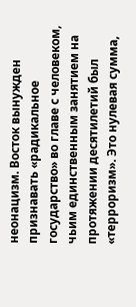неонацизм. Восток вынужден признавать «радикальное государство» во главе с человеком, чьим единственным занятием на протяжении десятилетий был «терроризм». Это нулевая сумма,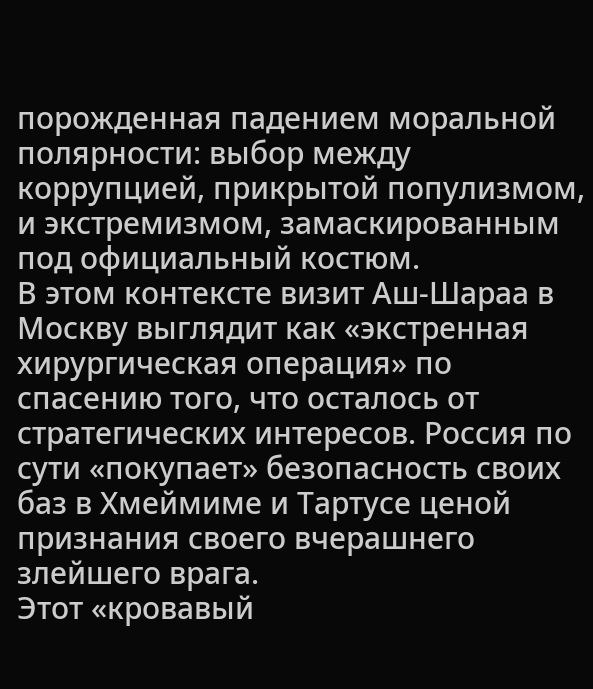порожденная падением моральной полярности: выбор между коррупцией, прикрытой популизмом, и экстремизмом, замаскированным под официальный костюм.
В этом контексте визит Аш-Шараа в Москву выглядит как «экстренная хирургическая операция» по спасению того, что осталось от стратегических интересов. Россия по сути «покупает» безопасность своих баз в Хмеймиме и Тартусе ценой признания своего вчерашнего злейшего врага.
Этот «кровавый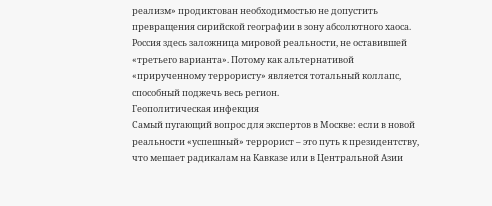реализм» продиктован необходимостью не допустить превращения сирийской географии в зону абсолютного хаоса. Россия здесь заложница мировой реальности, не оставившей «третьего варианта». Потому как альтернативой «прирученному террористу» является тотальный коллапс, способный поджечь весь регион.
Геополитическая инфекция
Самый пугающий вопрос для экспертов в Москве: если в новой реальности «успешный» террорист – это путь к президентству, что мешает радикалам на Кавказе или в Центральной Азии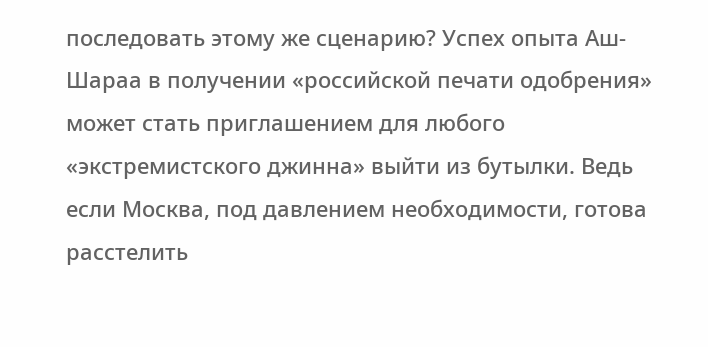последовать этому же сценарию? Успех опыта Аш-Шараа в получении «российской печати одобрения» может стать приглашением для любого «экстремистского джинна» выйти из бутылки. Ведь если Москва, под давлением необходимости, готова расстелить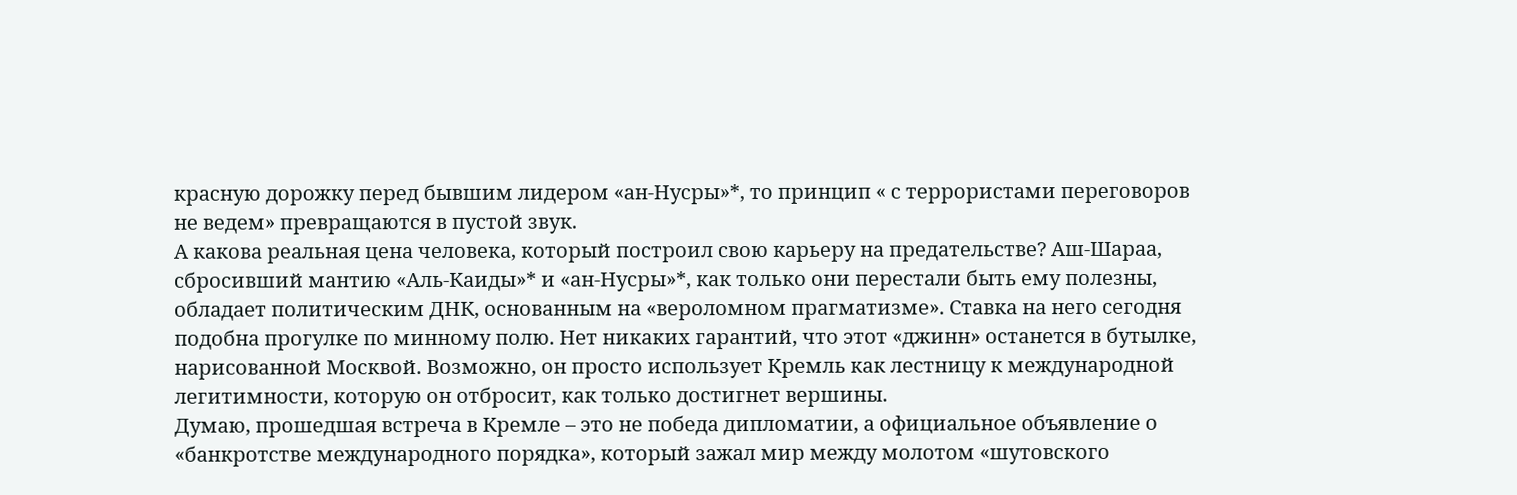красную дорожку перед бывшим лидером «ан-Нусры»*, то принцип « с террористами переговоров не ведем» превращаются в пустой звук.
А какова реальная цена человека, который построил свою карьеру на предательстве? Аш-Шараа, сбросивший мантию «Аль-Каиды»* и «ан-Нусры»*, как только они перестали быть ему полезны, обладает политическим ДНК, основанным на «вероломном прагматизме». Ставка на него сегодня подобна прогулке по минному полю. Нет никаких гарантий, что этот «джинн» останется в бутылке, нарисованной Москвой. Возможно, он просто использует Кремль как лестницу к международной легитимности, которую он отбросит, как только достигнет вершины.
Думаю, прошедшая встреча в Кремле – это не победа дипломатии, а официальное объявление о «банкротстве международного порядка», который зажал мир между молотом «шутовского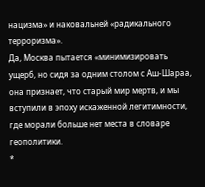нацизма» и наковальней «радикального терроризма».
Да, Москва пытается «минимизировать ущерб, но сидя за одним столом с Аш-Шараа, она признает, что старый мир мертв, и мы вступили в эпоху искаженной легитимности, где морали больше нет места в словаре геополитики.
*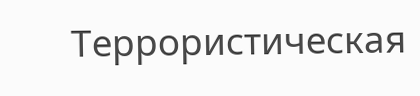Террористическая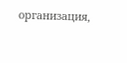организация,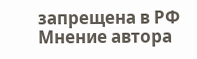запрещена в РФ
Мнение автора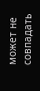может не совпадать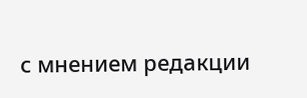с мнением редакции